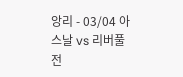앙리 - 03/04 아스날 vs 리버풀 전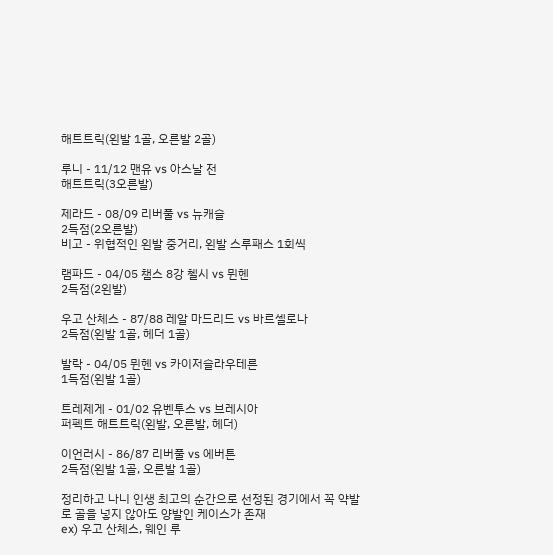해트트릭(왼발 1골, 오른발 2골)

루니 - 11/12 맨유 vs 아스날 전
해트트릭(3오른발)

제라드 - 08/09 리버풀 vs 뉴캐슬
2득점(2오른발)
비고 - 위협적인 왼발 중거리, 왼발 스루패스 1회씩

램파드 - 04/05 챔스 8강 첼시 vs 뮌헨
2득점(2왼발)

우고 산체스 - 87/88 레알 마드리드 vs 바르셀로나
2득점(왼발 1골, 헤더 1골)

발락 - 04/05 뮌헨 vs 카이저슬라우테른
1득점(왼발 1골)

트레제게 - 01/02 유벤투스 vs 브레시아
퍼펙트 해트트릭(왼발, 오른발, 헤더)

이언러시 - 86/87 리버풀 vs 에버튼
2득점(왼발 1골, 오른발 1골)

정리하고 나니 인생 최고의 순간으로 선정된 경기에서 꼭 약발로 골을 넣지 않아도 양발인 케이스가 존재
ex) 우고 산체스, 웨인 루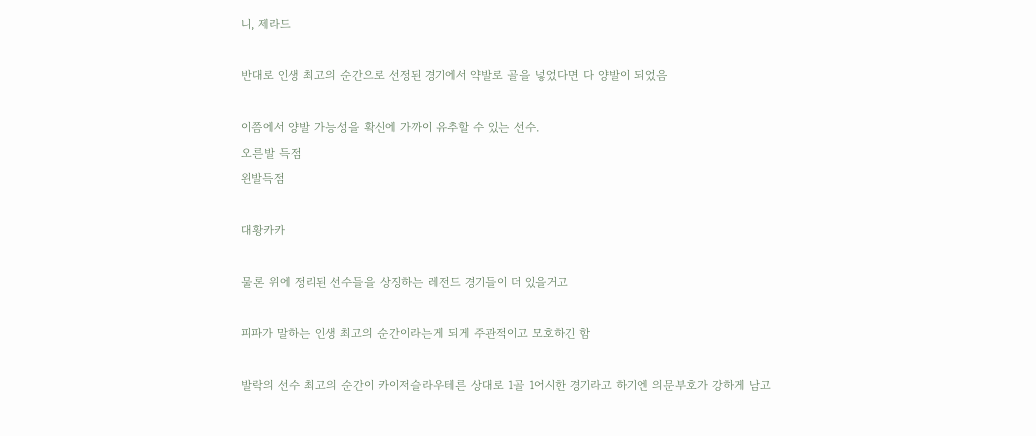니, 제라드

반대로 인생 최고의 순간으로 선정된 경기에서 약발로 골을 넣었다면 다 양발이 되었음

이쯤에서 양발 가능성을 확신에 가까이 유추할 수 있는 선수.
오른발 득점
왼발득점

대황카카

물론 위에 정리된 선수들을 상징하는 레전드 경기들이 더 있을거고

피파가 말하는 인생 최고의 순간이라는게 되게 주관적이고 모호하긴 함

발락의 선수 최고의 순간이 카이저슬라우테른 상대로 1골 1어시한 경기라고 하기엔 의문부호가 강하게 남고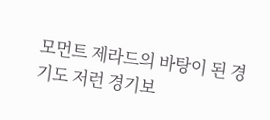모먼트 제라드의 바탕이 된 경기도 저런 경기보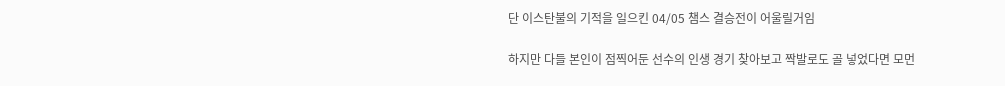단 이스탄불의 기적을 일으킨 04/05 챔스 결승전이 어울릴거임

하지만 다들 본인이 점찍어둔 선수의 인생 경기 찾아보고 짝발로도 골 넣었다면 모먼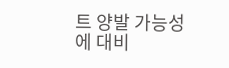트 양발 가능성에 대비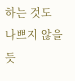하는 것도 나쁘지 않을듯